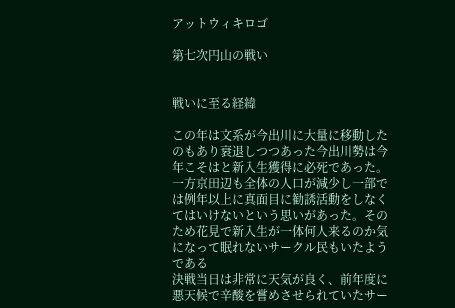アットウィキロゴ

第七次円山の戦い


戦いに至る経緯

この年は文系が今出川に大量に移動したのもあり衰退しつつあった今出川勢は今年こそはと新入生獲得に必死であった。一方京田辺も全体の人口が減少し一部では例年以上に真面目に勧誘活動をしなくてはいけないという思いがあった。そのため花見で新入生が一体何人来るのか気になって眠れないサークル民もいたようである
決戦当日は非常に天気が良く、前年度に悪天候で辛酸を嘗めさせられていたサー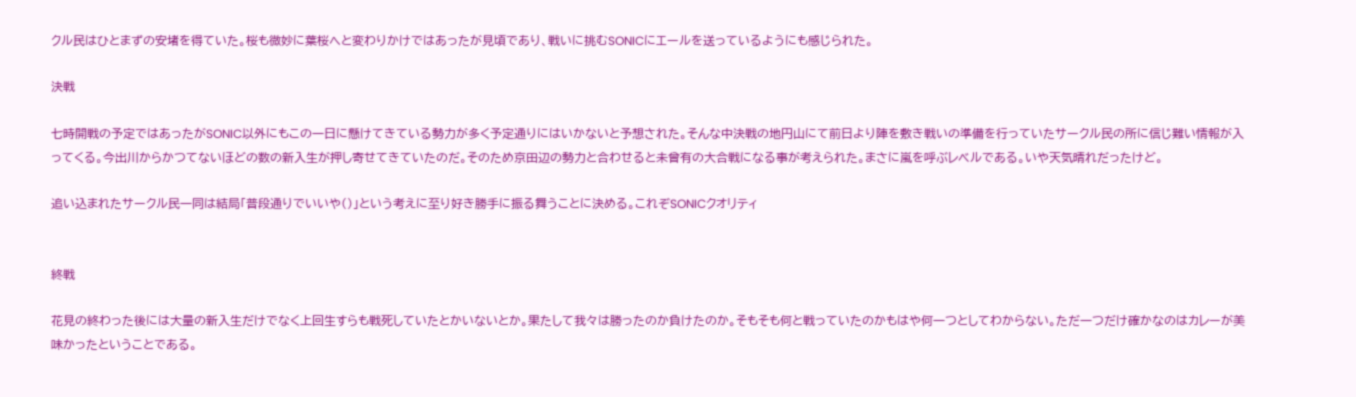クル民はひとまずの安堵を得ていた。桜も微妙に葉桜へと変わりかけではあったが見頃であり、戦いに挑むSONICにエールを送っているようにも感じられた。

決戦

七時開戦の予定ではあったがSONIC以外にもこの一日に懸けてきている勢力が多く予定通りにはいかないと予想された。そんな中決戦の地円山にて前日より陣を敷き戦いの準備を行っていたサークル民の所に信じ難い情報が入ってくる。今出川からかつてないほどの数の新入生が押し寄せてきていたのだ。そのため京田辺の勢力と合わせると未曾有の大合戦になる事が考えられた。まさに嵐を呼ぶレベルである。いや天気晴れだったけど。

追い込まれたサークル民一同は結局「普段通りでいいや()」という考えに至り好き勝手に振る舞うことに決める。これぞSONICクオリティ


終戦

花見の終わった後には大量の新入生だけでなく上回生すらも戦死していたとかいないとか。果たして我々は勝ったのか負けたのか。そもそも何と戦っていたのかもはや何一つとしてわからない。ただ一つだけ確かなのはカレーが美味かったということである。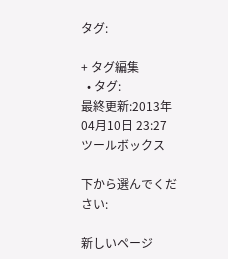タグ:

+ タグ編集
  • タグ:
最終更新:2013年04月10日 23:27
ツールボックス

下から選んでください:

新しいページ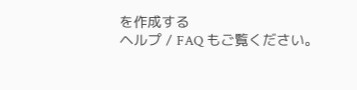を作成する
ヘルプ / FAQ もご覧ください。